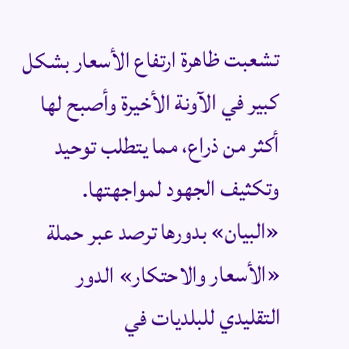تشعبت ظاهرة ارتفاع الأسعار بشكل كبير في الآونة الأخيرة وأصبح لها أكثر من ذراع، مما يتطلب توحيد وتكثيف الجهود لمواجهتها. «البيان» بدورها ترصد عبر حملة «الأسعار والاحتكار» الدور التقليدي للبلديات في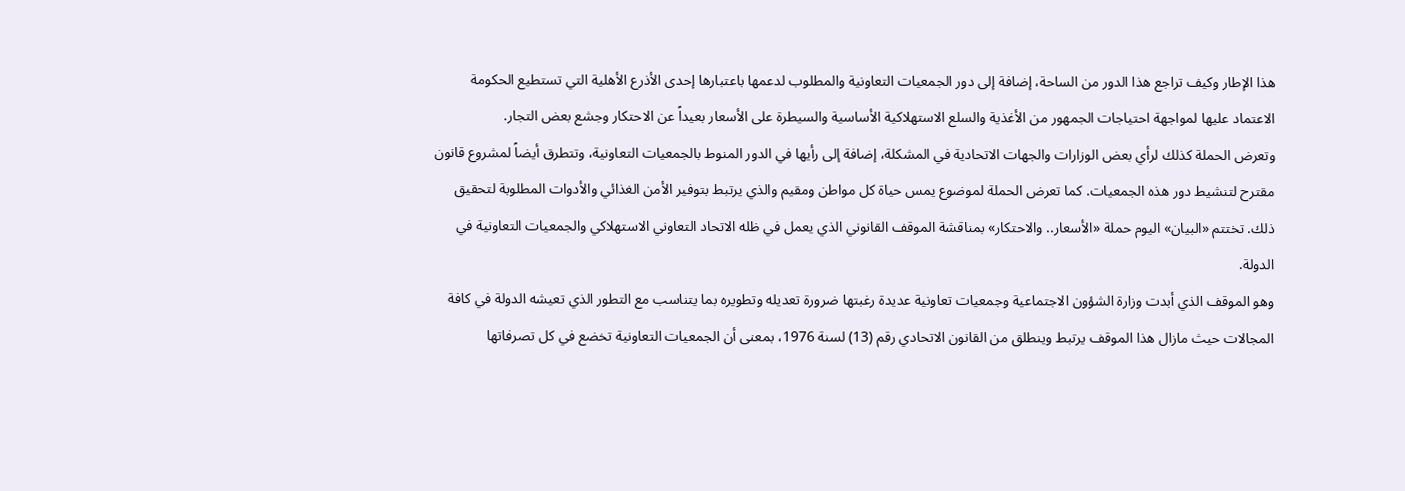هذا الإطار وكيف تراجع هذا الدور من الساحة، إضافة إلى دور الجمعيات التعاونية والمطلوب لدعمها باعتبارها إحدى الأذرع الأهلية التي تستطيع الحكومة الاعتماد عليها لمواجهة احتياجات الجمهور من الأغذية والسلع الاستهلاكية الأساسية والسيطرة على الأسعار بعيداً عن الاحتكار وجشع بعض التجار.
وتعرض الحملة كذلك لرأي بعض الوزارات والجهات الاتحادية في المشكلة، إضافة إلى رأيها في الدور المنوط بالجمعيات التعاونية، وتتطرق أيضاً لمشروع قانون مقترح لتنشيط دور هذه الجمعيات. كما تعرض الحملة لموضوع يمس حياة كل مواطن ومقيم والذي يرتبط بتوفير الأمن الغذائي والأدوات المطلوبة لتحقيق ذلك. تختتم «البيان» اليوم حملة «الأسعار.. والاحتكار» بمناقشة الموقف القانوني الذي يعمل في ظله الاتحاد التعاوني الاستهلاكي والجمعيات التعاونية في الدولة.
وهو الموقف الذي أبدت وزارة الشؤون الاجتماعية وجمعيات تعاونية عديدة رغبتها ضرورة تعديله وتطويره بما يتناسب مع التطور الذي تعيشه الدولة في كافة المجالات حيث مازال هذا الموقف يرتبط وينطلق من القانون الاتحادي رقم (13) لسنة 1976، بمعنى أن الجمعيات التعاونية تخضع في كل تصرفاتها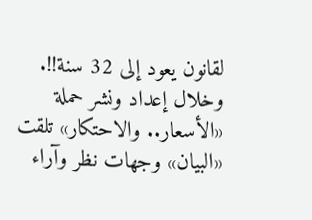لقانون يعود إلى 32 سنة!!.
وخلال إعداد ونشر حملة «الأسعار.. والاحتكار» تلقت «البيان» وجهات نظر وآراء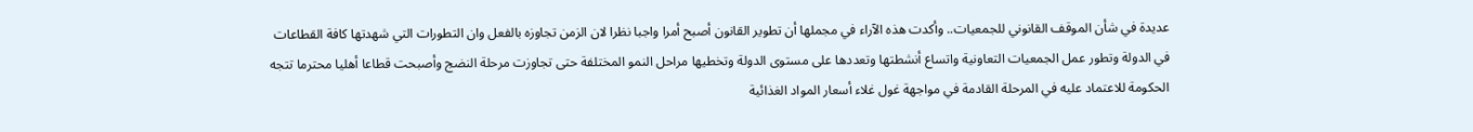عديدة في شأن الموقف القانوني للجمعيات.. وأكدت هذه الآراء في مجملها أن تطوير القانون أصبح أمرا واجبا نظرا لان الزمن تجاوزه بالفعل وان التطورات التي شهدتها كافة القطاعات في الدولة وتطور عمل الجمعيات التعاونية واتساع أنشطتها وتعددها على مستوى الدولة وتخطيها مراحل النمو المختلفة حتى تجاوزت مرحلة النضج وأصبحت قطاعا أهليا محترما تتجه الحكومة للاعتماد عليه في المرحلة القادمة في مواجهة غول غلاء أسعار المواد الغذائية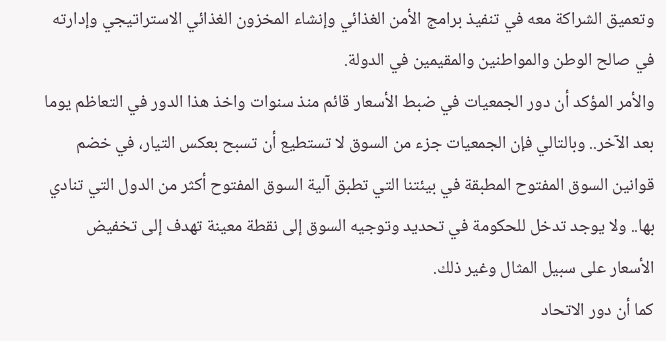وتعميق الشراكة معه في تنفيذ برامج الأمن الغذائي وإنشاء المخزون الغذائي الاستراتيجي وإدارته في صالح الوطن والمواطنين والمقيمين في الدولة.
والأمر المؤكد أن دور الجمعيات في ضبط الأسعار قائم منذ سنوات واخذ هذا الدور في التعاظم يوما بعد الآخر.. وبالتالي فإن الجمعيات جزء من السوق لا تستطيع أن تسبح بعكس التيار، في خضم قوانين السوق المفتوح المطبقة في بيئتنا التي تطبق آلية السوق المفتوح أكثر من الدول التي تنادي بها.. ولا يوجد تدخل للحكومة في تحديد وتوجيه السوق إلى نقطة معينة تهدف إلى تخفيض الأسعار على سبيل المثال وغير ذلك.
كما أن دور الاتحاد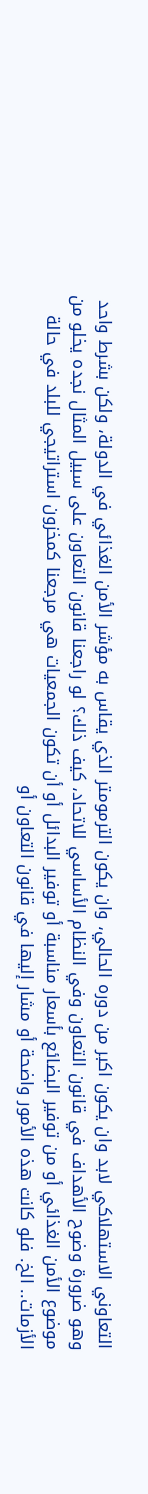التعاوني الاستهلاكي لابد وان يكون اكبر من دوره الحالي، وان يكون الترمومتر الذي يقاس به مؤشر الأمن الغذائي في الدولة، ولكن بشرط واحد وهو ضرورة وضوح الأهداف في قانون التعاون وفي النظام الأساسي للاتحاد، كيف ذلك؟ لو راجعنا قانون التعاون على سبيل المثال نجده يخلو من موضوع الأمن الغذائي أو من توفير البضائع بأسعار مناسبة أو توفير البدائل أو أن تكون الجمعيات هي مرجعنا كمخزون استراتيجي للبلد في حالة الأزمات.. الخ. فلو كانت هذه الأمور واضحة أو مشار إليها في قانون التعاون أو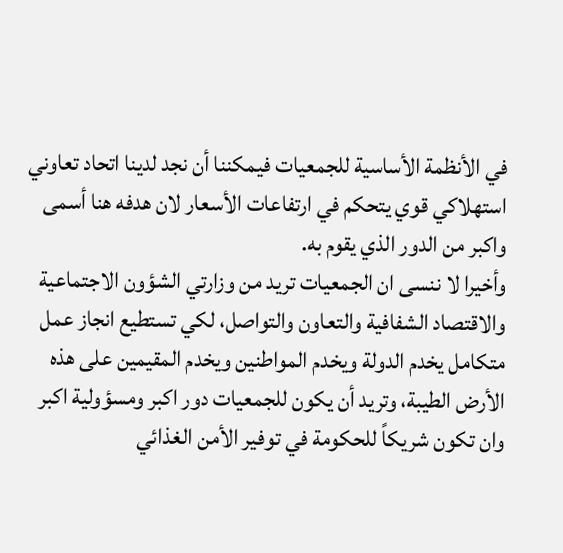في الأنظمة الأساسية للجمعيات فيمكننا أن نجد لدينا اتحاد تعاوني استهلاكي قوي يتحكم في ارتفاعات الأسعار لان هدفه هنا أسمى واكبر من الدور الذي يقوم به.
وأخيرا لا ننسى ان الجمعيات تريد من وزارتي الشؤون الاجتماعية والاقتصاد الشفافية والتعاون والتواصل، لكي تستطيع انجاز عمل متكامل يخدم الدولة ويخدم المواطنين ويخدم المقيمين على هذه الأرض الطيبة، وتريد أن يكون للجمعيات دور اكبر ومسؤولية اكبر وان تكون شريكاً للحكومة في توفير الأمن الغذائي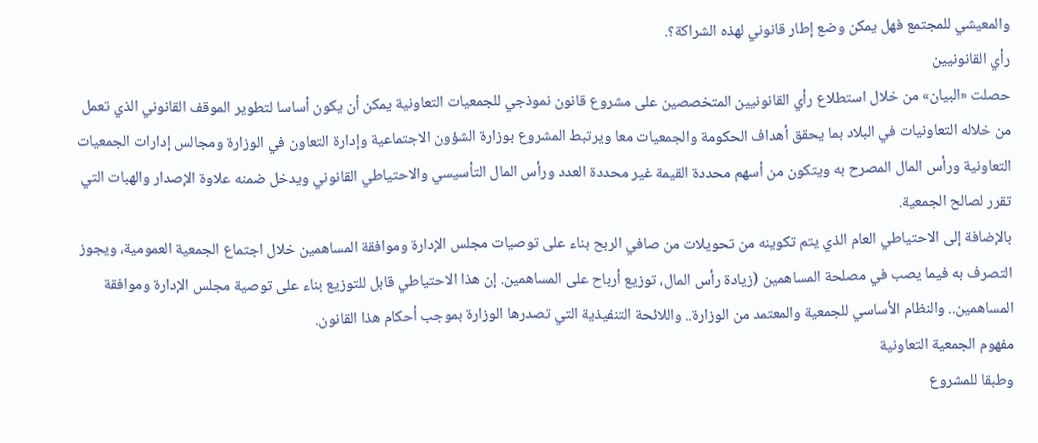والمعيشي للمجتمع فهل يمكن وضع إطار قانوني لهذه الشراكة؟.
رأي القانونيين
حصلت «البيان» من خلال استطلاع رأي القانونيين المتخصصين على مشروع قانون نموذجي للجمعيات التعاونية يمكن أن يكون أساسا لتطوير الموقف القانوني الذي تعمل من خلاله التعاونيات في البلاد بما يحقق أهداف الحكومة والجمعيات معا ويرتبط المشروع بوزارة الشؤون الاجتماعية وإدارة التعاون في الوزارة ومجالس إدارات الجمعيات التعاونية ورأس المال المصرح به ويتكون من أسهم محددة القيمة غير محددة العدد ورأس المال التأسيسي والاحتياطي القانوني ويدخل ضمنه علاوة الإصدار والهبات التي تقرر لصالح الجمعية.
بالإضافة إلى الاحتياطي العام الذي يتم تكوينه من تحويلات من صافي الربح بناء على توصيات مجلس الإدارة وموافقة المساهمين خلال اجتماع الجمعية العمومية، ويجوز التصرف به فيما يصب في مصلحة المساهمين (زيادة رأس المال، توزيع أرباح على المساهمين. إن هذا الاحتياطي قابل للتوزيع بناء على توصية مجلس الإدارة وموافقة المساهمين.. والنظام الأساسي للجمعية والمعتمد من الوزارة.. واللائحة التنفيذية التي تصدرها الوزارة بموجب أحكام هذا القانون.
مفهوم الجمعية التعاونية
وطبقا للمشروع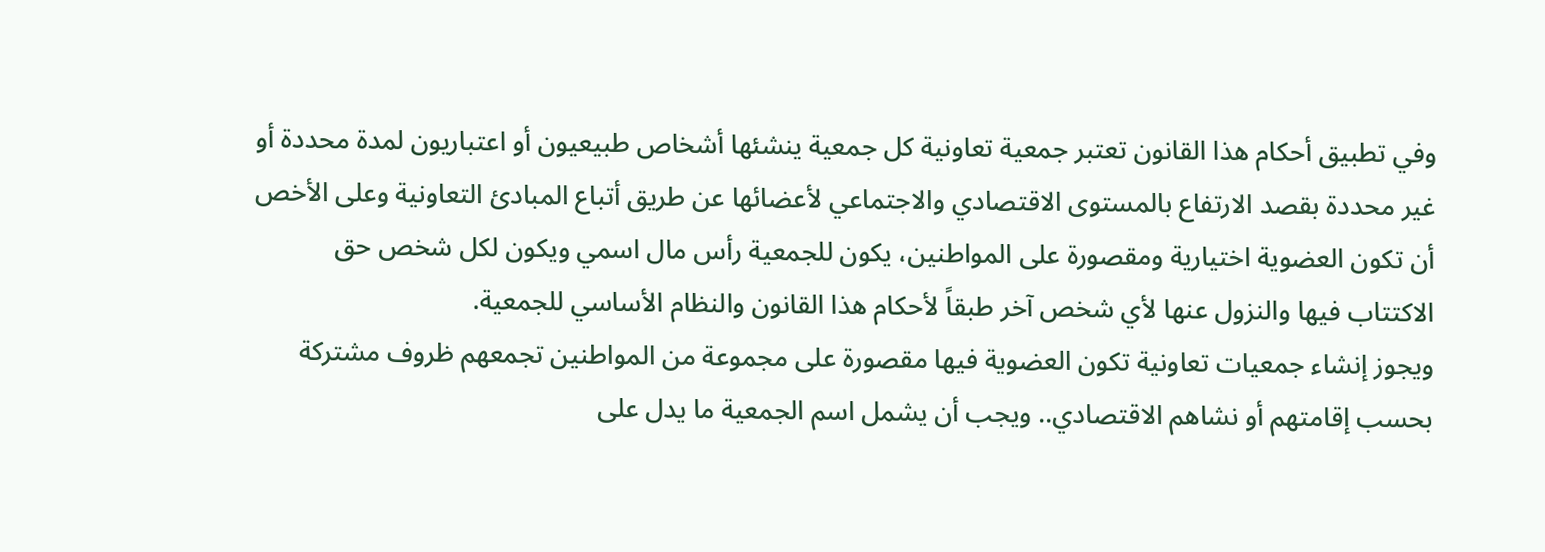وفي تطبيق أحكام هذا القانون تعتبر جمعية تعاونية كل جمعية ينشئها أشخاص طبيعيون أو اعتباريون لمدة محددة أو غير محددة بقصد الارتفاع بالمستوى الاقتصادي والاجتماعي لأعضائها عن طريق أتباع المبادئ التعاونية وعلى الأخص أن تكون العضوية اختيارية ومقصورة على المواطنين، يكون للجمعية رأس مال اسمي ويكون لكل شخص حق الاكتتاب فيها والنزول عنها لأي شخص آخر طبقاً لأحكام هذا القانون والنظام الأساسي للجمعية.
ويجوز إنشاء جمعيات تعاونية تكون العضوية فيها مقصورة على مجموعة من المواطنين تجمعهم ظروف مشتركة بحسب إقامتهم أو نشاهم الاقتصادي.. ويجب أن يشمل اسم الجمعية ما يدل على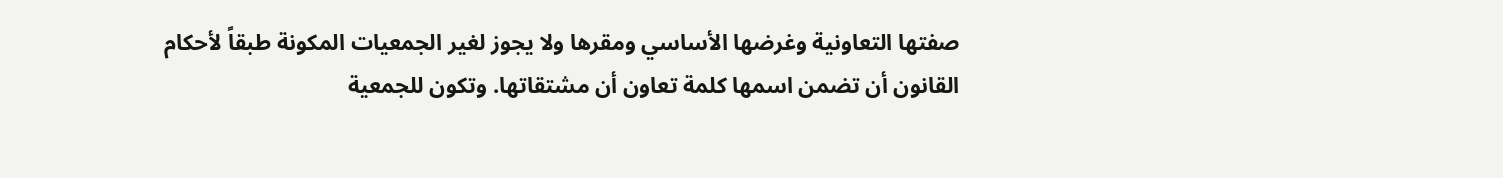صفتها التعاونية وغرضها الأساسي ومقرها ولا يجوز لغير الجمعيات المكونة طبقاً لأحكام القانون أن تضمن اسمها كلمة تعاون أن مشتقاتها. وتكون للجمعية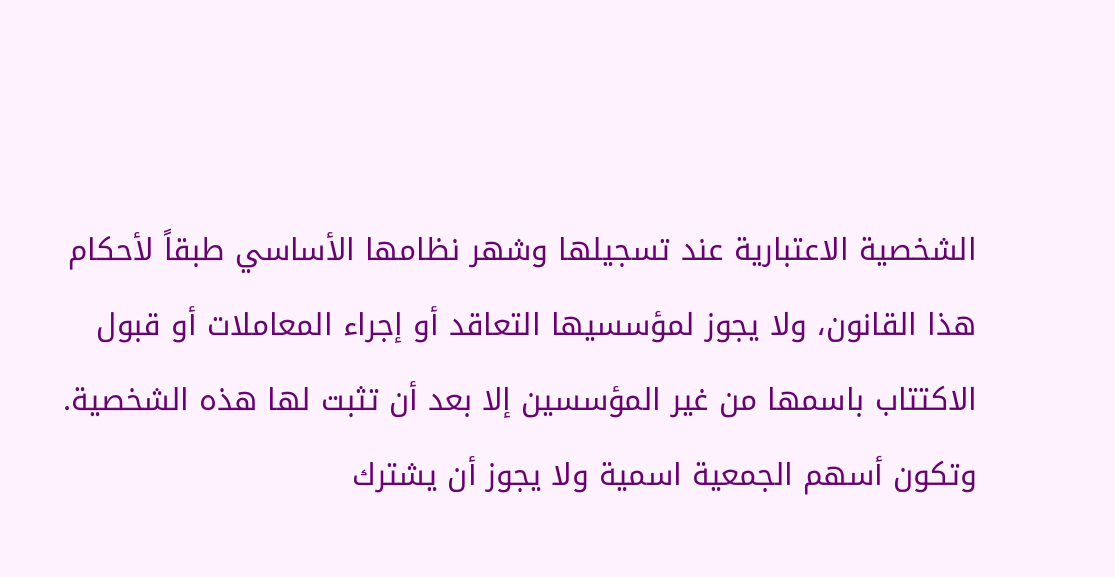الشخصية الاعتبارية عند تسجيلها وشهر نظامها الأساسي طبقاً لأحكام هذا القانون، ولا يجوز لمؤسسيها التعاقد أو إجراء المعاملات أو قبول الاكتتاب باسمها من غير المؤسسين إلا بعد أن تثبت لها هذه الشخصية.
وتكون أسهم الجمعية اسمية ولا يجوز أن يشترك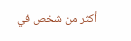أكثر من شخص في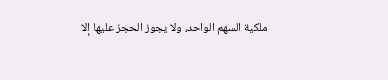ملكية السهم الواحد، ولا يجوز الحجز عليها إلا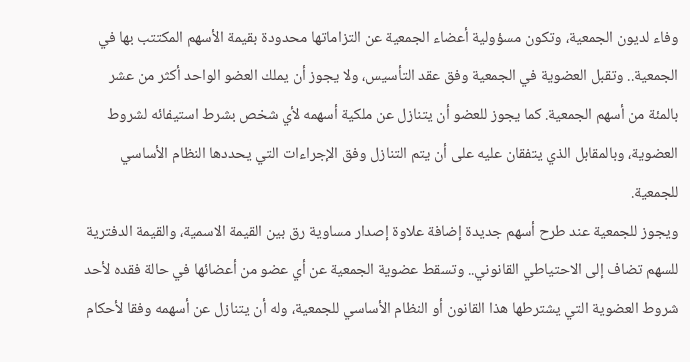وفاء لديون الجمعية، وتكون مسؤولية أعضاء الجمعية عن التزاماتها محدودة بقيمة الأسهم المكتتب بها في الجمعية.. وتقبل العضوية في الجمعية وفق عقد التأسيس، ولا يجوز أن يملك العضو الواحد أكثر من عشر بالمئة من أسهم الجمعية. كما يجوز للعضو أن يتنازل عن ملكية أسهمه لأي شخص بشرط استيفائه لشروط العضوية، وبالمقابل الذي يتفقان عليه على أن يتم التنازل وفق الإجراءات التي يحددها النظام الأساسي للجمعية.
ويجوز للجمعية عند طرح أسهم جديدة إضافة علاوة إصدار مساوية رق بين القيمة الاسمية، والقيمة الدفترية للسهم تضاف إلى الاحتياطي القانوني.. وتسقط عضوية الجمعية عن أي عضو من أعضائها في حالة فقده لأحد شروط العضوية التي يشترطها هذا القانون أو النظام الأساسي للجمعية، وله أن يتنازل عن أسهمه وفقا لأحكام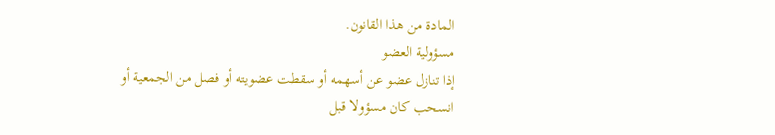المادة من هذا القانون.
مسؤولية العضو
إذا تنازل عضو عن أسهمه أو سقطت عضويته أو فصل من الجمعية أو انسحب كان مسؤولا قبل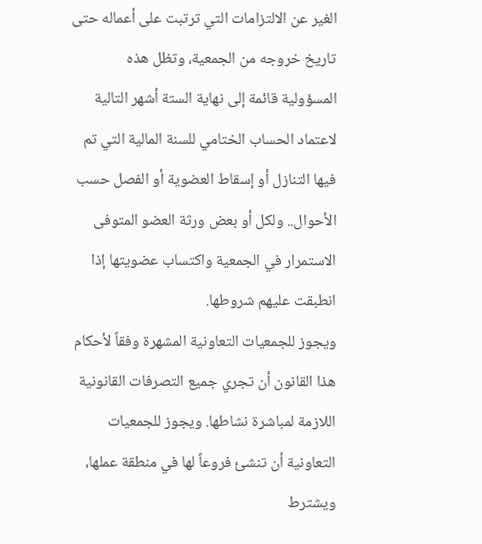الغير عن الالتزامات التي ترتبت على أعماله حتى تاريخ خروجه من الجمعية، وتظل هذه المسؤولية قائمة إلى نهاية الستة أشهر التالية لاعتماد الحساب الختامي للسنة المالية التي تم فيها التنازل أو إسقاط العضوية أو الفصل حسب الأحوال.. ولكل أو بعض ورثة العضو المتوفى الاستمرار في الجمعية واكتساب عضويتها إذا انطبقت عليهم شروطها.
ويجوز للجمعيات التعاونية المشهرة وفقاً لأحكام هذا القانون أن تجري جميع التصرفات القانونية اللازمة لمباشرة نشاطها. ويجوز للجمعيات التعاونية أن تنشئ فروعاً لها في منطقة عملها، ويشترط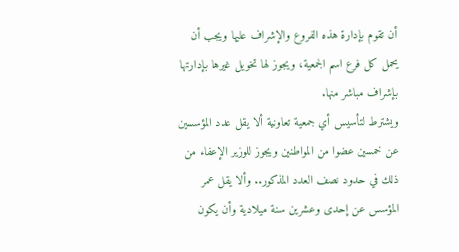أن تقوم بإدارة هذه الفروع والإشراف عليها ويجب أن يحمل كل فرع اسم الجمعية، ويجوز لها تخويل غيرها بإدارتها بإشراف مباشر منها.
ويشترط لتأسيس أي جمعية تعاونية ألا يقل عدد المؤسسين عن خمسين عضوا من المواطنين ويجوز للوزير الإعفاء من ذلك في حدود نصف العدد المذكور.. وألا يقل عمر المؤسس عن إحدى وعشرين سنة ميلادية وأن يكون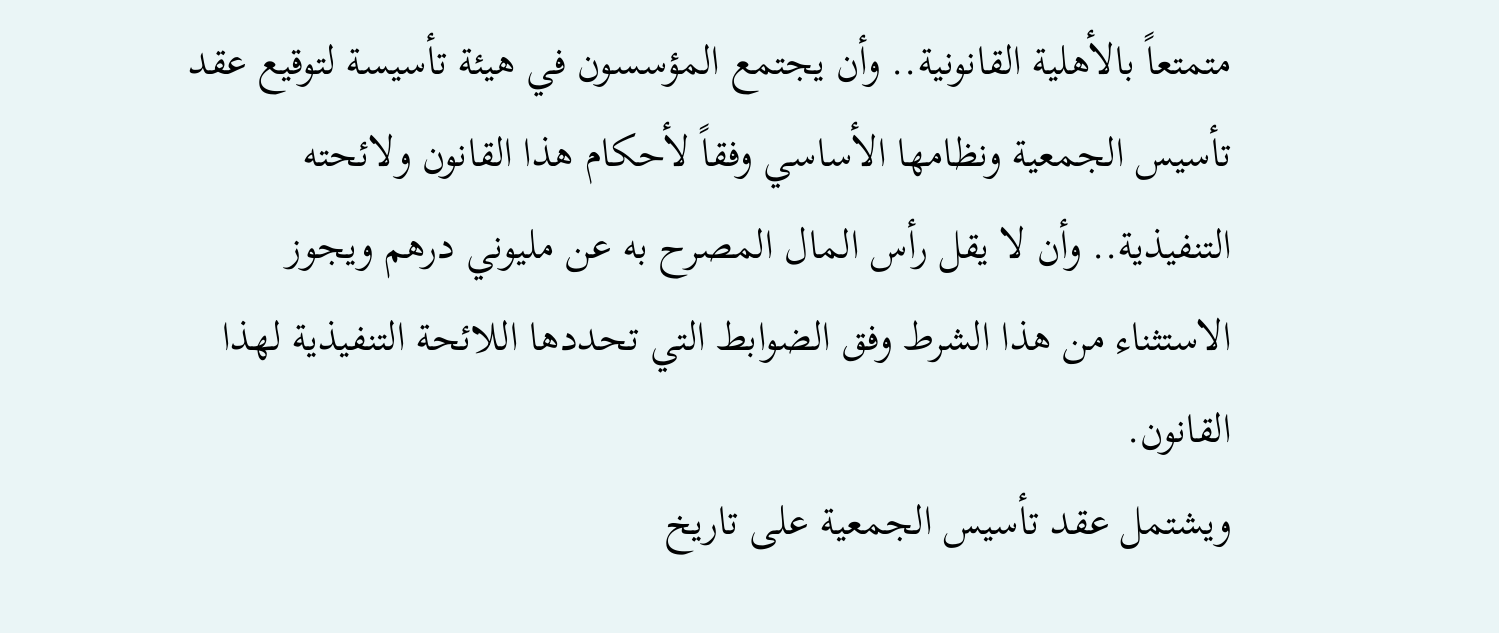متمتعاً بالأهلية القانونية.. وأن يجتمع المؤسسون في هيئة تأسيسة لتوقيع عقد تأسيس الجمعية ونظامها الأساسي وفقاً لأحكام هذا القانون ولائحته التنفيذية.. وأن لا يقل رأس المال المصرح به عن مليوني درهم ويجوز الاستثناء من هذا الشرط وفق الضوابط التي تحددها اللائحة التنفيذية لهذا القانون.
ويشتمل عقد تأسيس الجمعية على تاريخ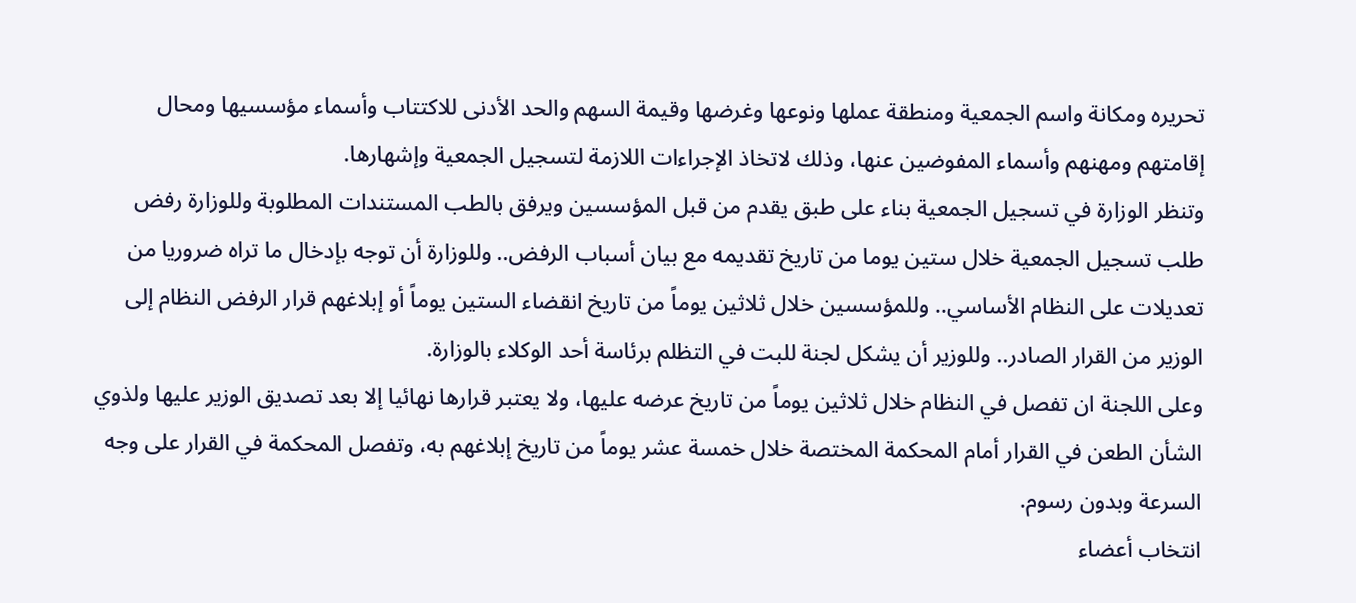تحريره ومكانة واسم الجمعية ومنطقة عملها ونوعها وغرضها وقيمة السهم والحد الأدنى للاكتتاب وأسماء مؤسسيها ومحال إقامتهم ومهنهم وأسماء المفوضين عنها، وذلك لاتخاذ الإجراءات اللازمة لتسجيل الجمعية وإشهارها.
وتنظر الوزارة في تسجيل الجمعية بناء على طبق يقدم من قبل المؤسسين ويرفق بالطب المستندات المطلوبة وللوزارة رفض طلب تسجيل الجمعية خلال ستين يوما من تاريخ تقديمه مع بيان أسباب الرفض.. وللوزارة أن توجه بإدخال ما تراه ضروريا من تعديلات على النظام الأساسي.. وللمؤسسين خلال ثلاثين يوماً من تاريخ انقضاء الستين يوماً أو إبلاغهم قرار الرفض النظام إلى الوزير من القرار الصادر.. وللوزير أن يشكل لجنة للبت في التظلم برئاسة أحد الوكلاء بالوزارة.
وعلى اللجنة ان تفصل في النظام خلال ثلاثين يوماً من تاريخ عرضه عليها، ولا يعتبر قرارها نهائيا إلا بعد تصديق الوزير عليها ولذوي الشأن الطعن في القرار أمام المحكمة المختصة خلال خمسة عشر يوماً من تاريخ إبلاغهم به، وتفصل المحكمة في القرار على وجه السرعة وبدون رسوم.
انتخاب أعضاء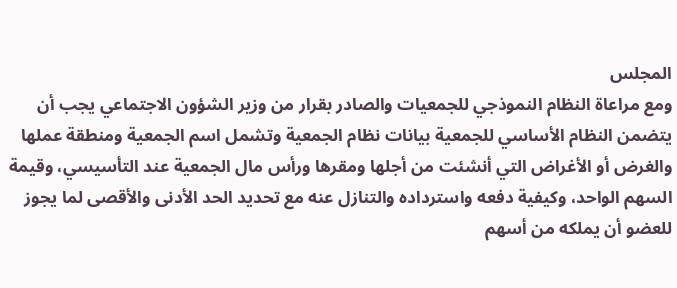المجلس
ومع مراعاة النظام النموذجي للجمعيات والصادر بقرار من وزير الشؤون الاجتماعي يجب أن يتضمن النظام الأساسي للجمعية بيانات نظام الجمعية وتشمل اسم الجمعية ومنطقة عملها والغرض أو الأغراض التي أنشئت من أجلها ومقرها ورأس مال الجمعية عند التأسيسي، وقيمة السهم الواحد، وكيفية دفعه واسترداده والتنازل عنه مع تحديد الحد الأدنى والأقصى لما يجوز للعضو أن يملكه من أسهم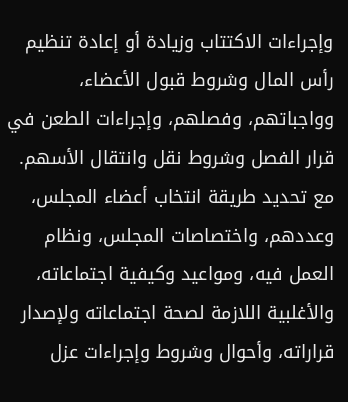وإجراءات الاكتتاب وزيادة أو إعادة تنظيم رأس المال وشروط قبول الأعضاء، وواجباتهم، وفصلهم، وإجراءات الطعن في قرار الفصل وشروط نقل وانتقال الأسهم.
مع تحديد طريقة انتخاب أعضاء المجلس، وعددهم، واختصاصات المجلس، ونظام العمل فيه، ومواعيد وكيفية اجتماعاته، والأغلبية اللازمة لصحة اجتماعاته ولإصدار قراراته، وأحوال وشروط وإجراءات عزل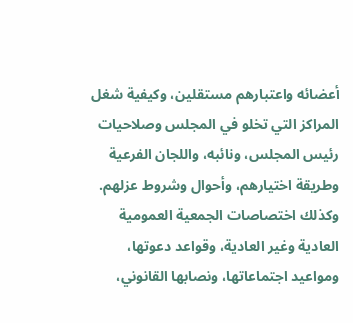أعضائه واعتبارهم مستقلين، وكيفية شغل المراكز التي تخلو في المجلس وصلاحيات رئيس المجلس، ونائبه، واللجان الفرعية وطريقة اختيارهم، وأحوال وشروط عزلهم.
وكذلك اختصاصات الجمعية العمومية العادية وغير العادية، وقواعد دعوتها، ومواعيد اجتماعاتها، ونصابها القانوني،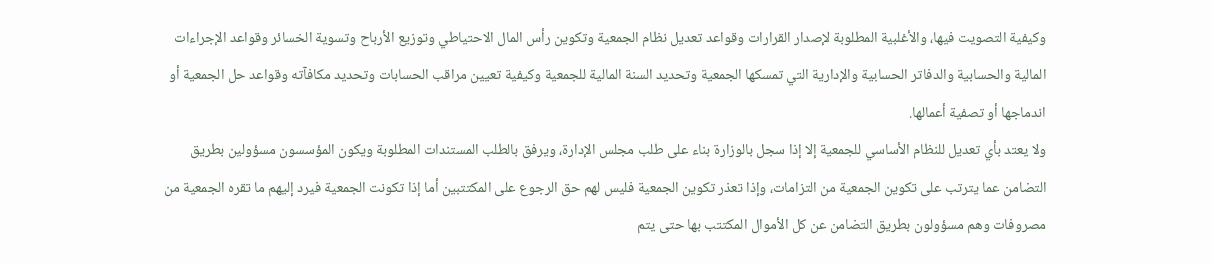وكيفية التصويت فيها، والأغلبية المطلوبة لإصدار القرارات وقواعد تعديل نظام الجمعية وتكوين رأس المال الاحتياطي وتوزيع الأرباح وتسوية الخسائر وقواعد الإجراءات المالية والحسابية والدفاتر الحسابية والإدارية التي تمسكها الجمعية وتحديد السنة المالية للجمعية وكيفية تعيين مراقب الحسابات وتحديد مكافآته وقواعد حل الجمعية أو اندماجها أو تصفية أعمالها.
ولا يعتد بأي تعديل للنظام الأساسي للجمعية إلا إذا سجل بالوزارة بناء على طلب مجلس الإدارة، ويرفق بالطلب المستندات المطلوبة ويكون المؤسسون مسؤولين بطريق التضامن عما يترتب على تكوين الجمعية من التزامات، وإذا تعذر تكوين الجمعية فليس لهم حق الرجوع على المكتتبين أما إذا تكونت الجمعية فيرد إليهم ما تقره الجمعية من مصروفات وهم مسؤولون بطريق التضامن عن كل الأموال المكتتب بها حتى يتم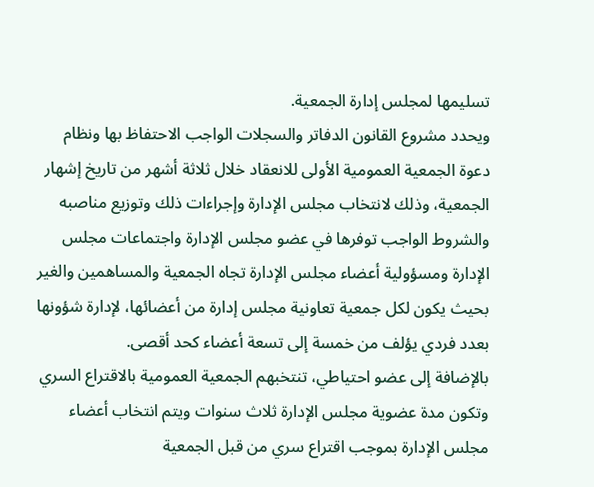تسليمها لمجلس إدارة الجمعية.
ويحدد مشروع القانون الدفاتر والسجلات الواجب الاحتفاظ بها ونظام دعوة الجمعية العمومية الأولى للانعقاد خلال ثلاثة أشهر من تاريخ إشهار الجمعية، وذلك لانتخاب مجلس الإدارة وإجراءات ذلك وتوزيع مناصبه والشروط الواجب توفرها في عضو مجلس الإدارة واجتماعات مجلس الإدارة ومسؤولية أعضاء مجلس الإدارة تجاه الجمعية والمساهمين والغير بحيث يكون لكل جمعية تعاونية مجلس إدارة من أعضائها، لإدارة شؤونها بعدد فردي يؤلف من خمسة إلى تسعة أعضاء كحد أقصى.
بالإضافة إلى عضو احتياطي، تنتخبهم الجمعية العمومية بالاقتراع السري وتكون مدة عضوية مجلس الإدارة ثلاث سنوات ويتم انتخاب أعضاء مجلس الإدارة بموجب اقتراع سري من قبل الجمعية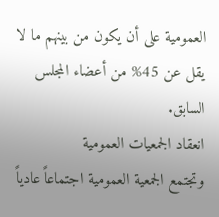العمومية على أن يكون من بينهم ما لا يقل عن 45% من أعضاء المجلس السابق.
انعقاد الجمعيات العمومية
وتجتمع الجمعية العمومية اجتماعاً عادياً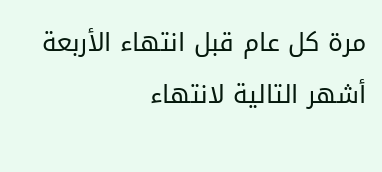مرة كل عام قبل انتهاء الأربعة أشهر التالية لانتهاء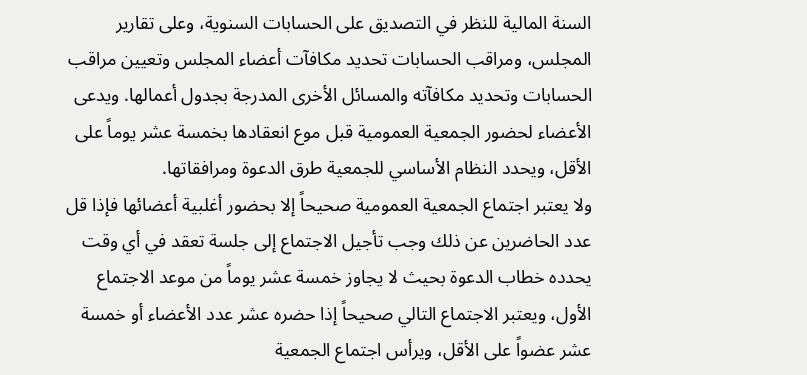السنة المالية للنظر في التصديق على الحسابات السنوية، وعلى تقارير المجلس، ومراقب الحسابات تحديد مكافآت أعضاء المجلس وتعيين مراقب الحسابات وتحديد مكافآته والمسائل الأخرى المدرجة بجدول أعمالها. ويدعى الأعضاء لحضور الجمعية العمومية قبل موع انعقادها بخمسة عشر يوماً على الأقل، ويحدد النظام الأساسي للجمعية طرق الدعوة ومرافقاتها.
ولا يعتبر اجتماع الجمعية العمومية صحيحاً إلا بحضور أغلبية أعضائها فإذا قل عدد الحاضرين عن ذلك وجب تأجيل الاجتماع إلى جلسة تعقد في أي وقت يحدده خطاب الدعوة بحيث لا يجاوز خمسة عشر يوماً من موعد الاجتماع الأول، ويعتبر الاجتماع التالي صحيحاً إذا حضره عشر عدد الأعضاء أو خمسة عشر عضواً على الأقل، ويرأس اجتماع الجمعية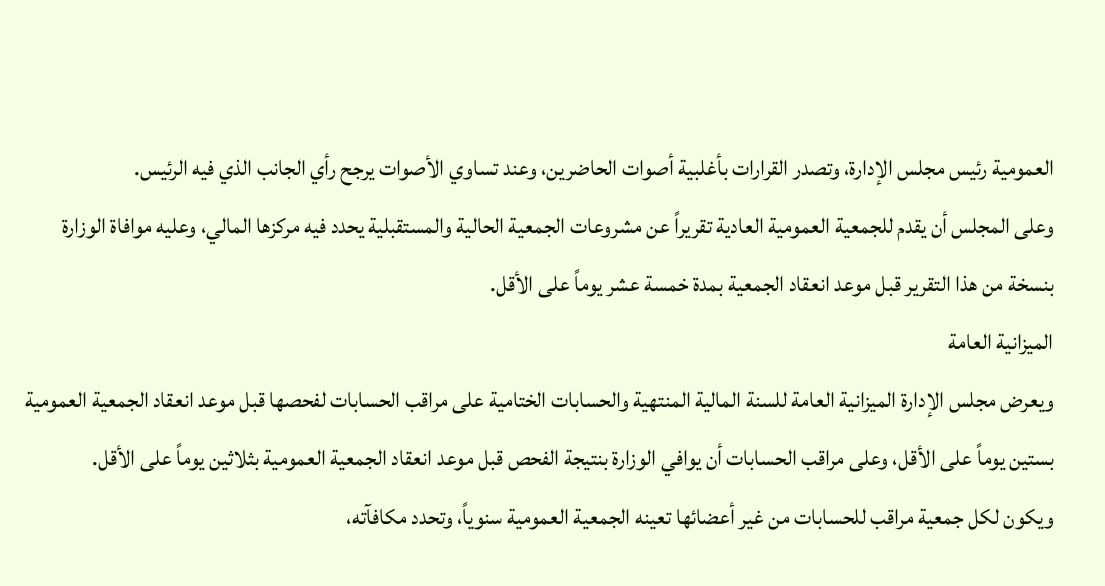العمومية رئيس مجلس الإدارة، وتصدر القرارات بأغلبية أصوات الحاضرين، وعند تساوي الأصوات يرجح رأي الجانب الذي فيه الرئيس.
وعلى المجلس أن يقدم للجمعية العمومية العادية تقريراً عن مشروعات الجمعية الحالية والمستقبلية يحدد فيه مركزها المالي، وعليه موافاة الوزارة بنسخة من هذا التقرير قبل موعد انعقاد الجمعية بمدة خمسة عشر يوماً على الأقل.
الميزانية العامة
ويعرض مجلس الإدارة الميزانية العامة للسنة المالية المنتهية والحسابات الختامية على مراقب الحسابات لفحصها قبل موعد انعقاد الجمعية العمومية بستين يوماً على الأقل، وعلى مراقب الحسابات أن يوافي الوزارة بنتيجة الفحص قبل موعد انعقاد الجمعية العمومية بثلاثين يوماً على الأقل.
ويكون لكل جمعية مراقب للحسابات من غير أعضائها تعينه الجمعية العمومية سنوياً، وتحدد مكافآته،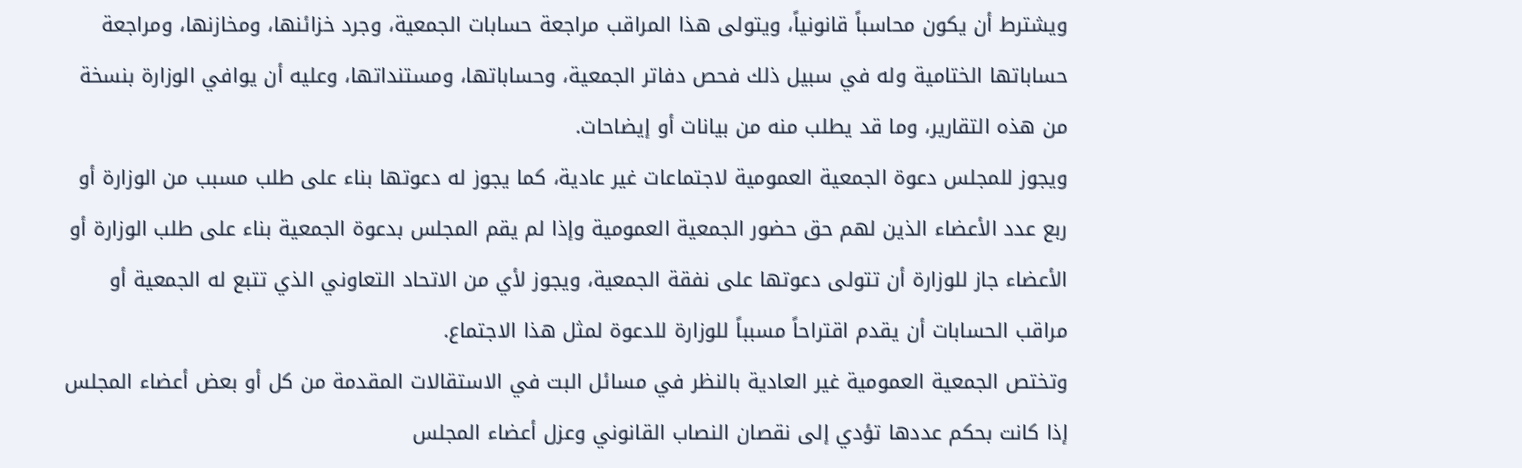ويشترط أن يكون محاسباً قانونياً، ويتولى هذا المراقب مراجعة حسابات الجمعية، وجرد خزائنها، ومخازنها، ومراجعة حساباتها الختامية وله في سبيل ذلك فحص دفاتر الجمعية، وحساباتها، ومستنداتها، وعليه أن يوافي الوزارة بنسخة من هذه التقارير، وما قد يطلب منه من بيانات أو إيضاحات.
ويجوز للمجلس دعوة الجمعية العمومية لاجتماعات غير عادية، كما يجوز له دعوتها بناء على طلب مسبب من الوزارة أو ربع عدد الأعضاء الذين لهم حق حضور الجمعية العمومية وإذا لم يقم المجلس بدعوة الجمعية بناء على طلب الوزارة أو الأعضاء جاز للوزارة أن تتولى دعوتها على نفقة الجمعية، ويجوز لأي من الاتحاد التعاوني الذي تتبع له الجمعية أو مراقب الحسابات أن يقدم اقتراحاً مسبباً للوزارة للدعوة لمثل هذا الاجتماع.
وتختص الجمعية العمومية غير العادية بالنظر في مسائل البت في الاستقالات المقدمة من كل أو بعض أعضاء المجلس إذا كانت بحكم عددها تؤدي إلى نقصان النصاب القانوني وعزل أعضاء المجلس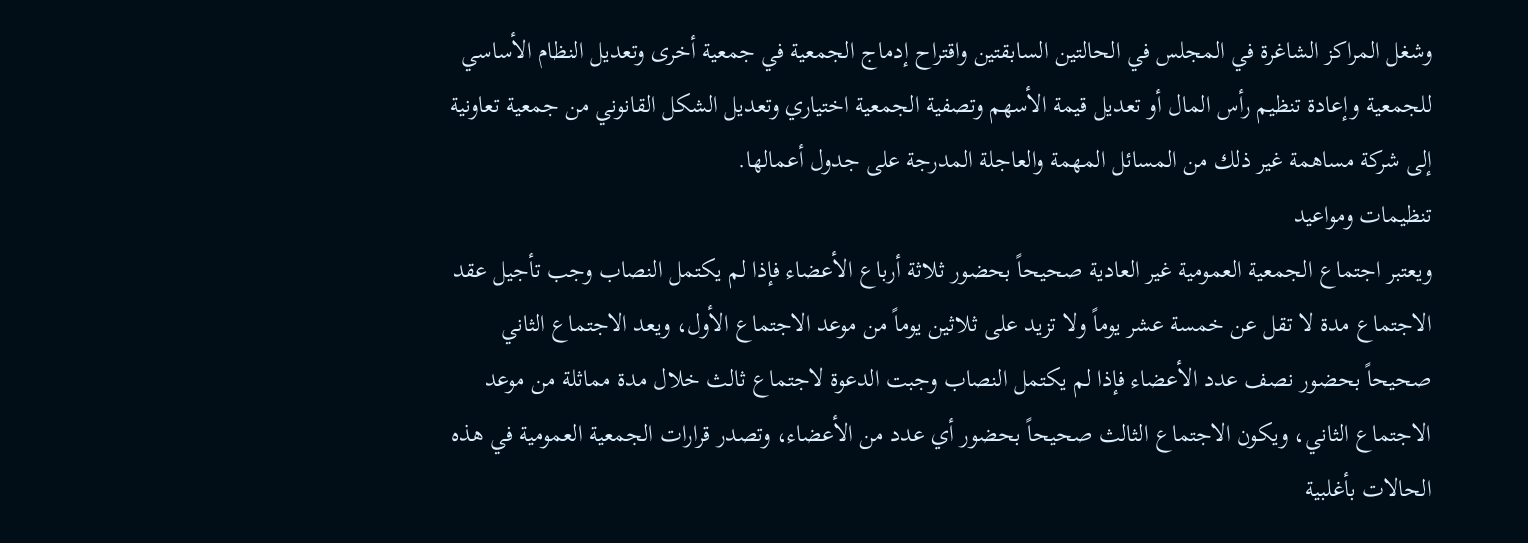وشغل المراكز الشاغرة في المجلس في الحالتين السابقتين واقتراح إدماج الجمعية في جمعية أخرى وتعديل النظام الأساسي للجمعية وإعادة تنظيم رأس المال أو تعديل قيمة الأسهم وتصفية الجمعية اختياري وتعديل الشكل القانوني من جمعية تعاونية إلى شركة مساهمة غير ذلك من المسائل المهمة والعاجلة المدرجة على جدول أعمالها.
تنظيمات ومواعيد
ويعتبر اجتماع الجمعية العمومية غير العادية صحيحاً بحضور ثلاثة أرباع الأعضاء فإذا لم يكتمل النصاب وجب تأجيل عقد الاجتماع مدة لا تقل عن خمسة عشر يوماً ولا تزيد على ثلاثين يوماً من موعد الاجتماع الأول، ويعد الاجتماع الثاني صحيحاً بحضور نصف عدد الأعضاء فإذا لم يكتمل النصاب وجبت الدعوة لاجتماع ثالث خلال مدة مماثلة من موعد الاجتماع الثاني، ويكون الاجتماع الثالث صحيحاً بحضور أي عدد من الأعضاء، وتصدر قرارات الجمعية العمومية في هذه الحالات بأغلبية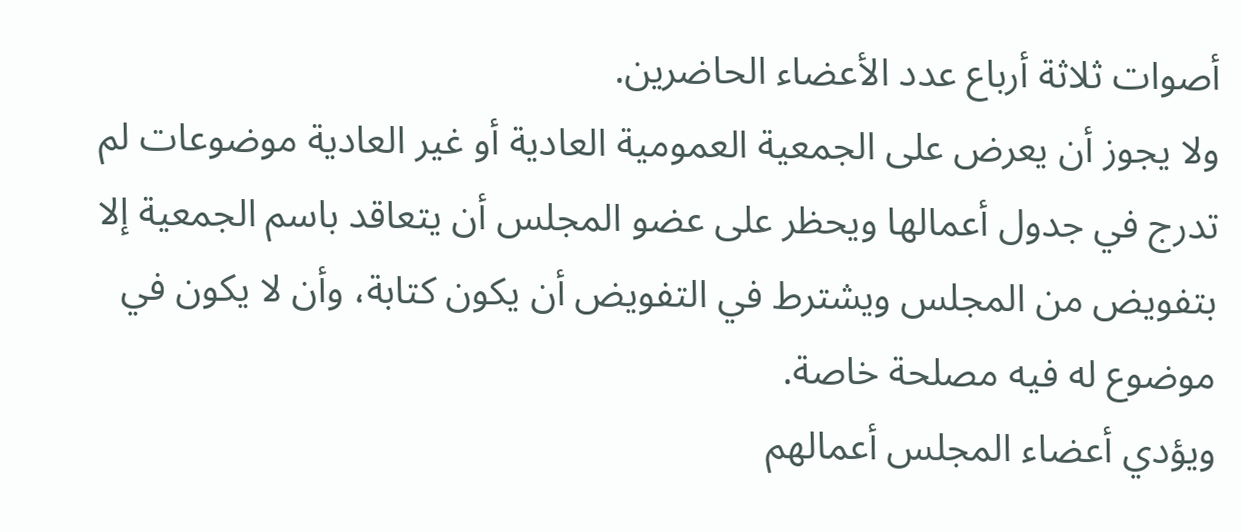أصوات ثلاثة أرباع عدد الأعضاء الحاضرين.
ولا يجوز أن يعرض على الجمعية العمومية العادية أو غير العادية موضوعات لم تدرج في جدول أعمالها ويحظر على عضو المجلس أن يتعاقد باسم الجمعية إلا بتفويض من المجلس ويشترط في التفويض أن يكون كتابة، وأن لا يكون في موضوع له فيه مصلحة خاصة.
ويؤدي أعضاء المجلس أعمالهم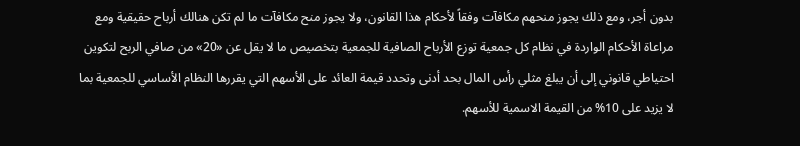بدون أجر، ومع ذلك يجوز منحهم مكافآت وفقاً لأحكام هذا القانون، ولا يجوز منح مكافآت ما لم تكن هنالك أرباح حقيقية ومع مراعاة الأحكام الواردة في نظام كل جمعية توزع الأرباح الصافية للجمعية بتخصيص ما لا يقل عن «20» من صافي الربح لتكوين احتياطي قانوني إلى أن يبلغ مثلي رأس المال بحد أدنى وتحدد قيمة العائد على الأسهم التي يقررها النظام الأساسي للجمعية بما لا يزيد على 10% من القيمة الاسمية للأسهم.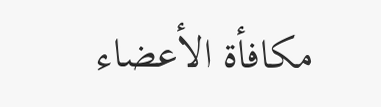مكافأة الأعضاء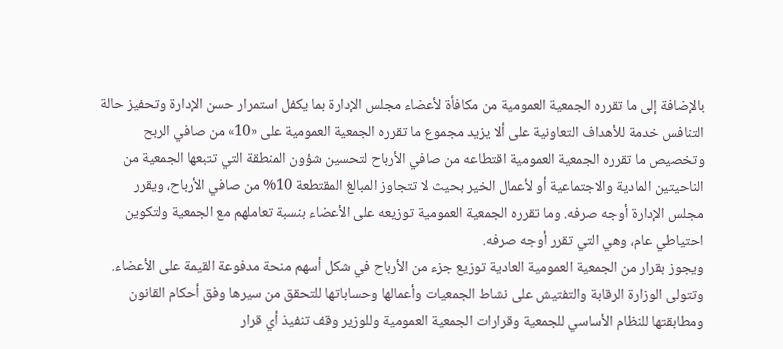بالإضافة إلى ما تقرره الجمعية العمومية من مكافأة لأعضاء مجلس الإدارة بما يكفل استمرار حسن الإدارة وتحفيز حالة التنافس خدمة للأهداف التعاونية على ألا يزيد مجموع ما تقرره الجمعية العمومية على «10» من صافي الربح وتخصيص ما تقرره الجمعية العمومية اقتطاعه من صافي الأرباح لتحسين شؤون المنطقة التي تتبعها الجمعية من الناحيتين المادية والاجتماعية أو لأعمال الخير بحيث لا تتجاوز المبالغ المقتطعة 10% من صافي الأرباح، ويقرر مجلس الإدارة أوجه صرفه. وما تقرره الجمعية العمومية توزيعه على الأعضاء بنسبة تعاملهم مع الجمعية ولتكوين احتياطي عام، وهي التي تقرر أوجه صرفه.
ويجوز بقرار من الجمعية العمومية العادية توزيع جزء من الأرباح في شكل أسهم منحة مدفوعة القيمة على الأعضاء. وتتولى الوزارة الرقابة والتفتيش على نشاط الجمعيات وأعمالها وحساباتها للتحقق من سيرها وفق أحكام القانون ومطابقتها للنظام الأساسي للجمعية وقرارات الجمعية العمومية وللوزير وقف تنفيذ أي قرار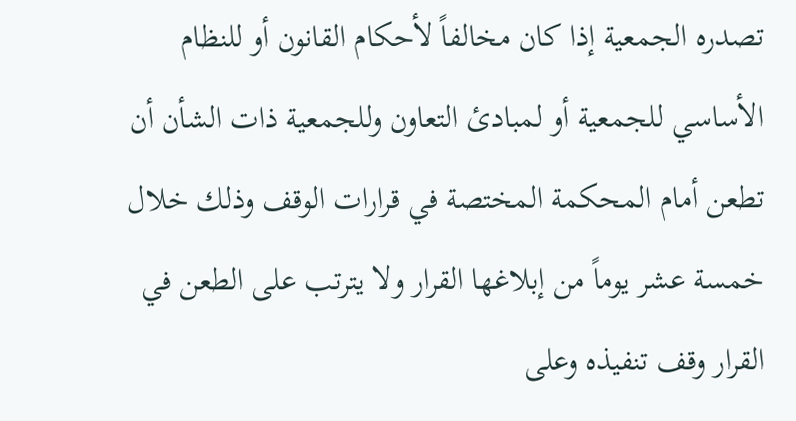تصدره الجمعية إذا كان مخالفاً لأحكام القانون أو للنظام الأساسي للجمعية أو لمبادئ التعاون وللجمعية ذات الشأن أن تطعن أمام المحكمة المختصة في قرارات الوقف وذلك خلال خمسة عشر يوماً من إبلاغها القرار ولا يترتب على الطعن في القرار وقف تنفيذه وعلى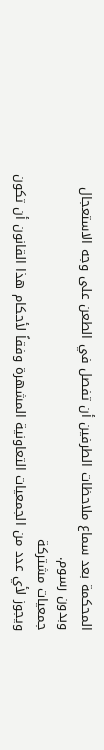المحكمة بعد سماع ملاحظات الطرفين أن تفصل في الطعن على وجه الاستعجال وبدون رسوم.
جمعيات مشتركة
ويجوز لأي عدد من الجمعيات التعاونية المشهرة وفقاً لأحكام هذا القانون أن تكون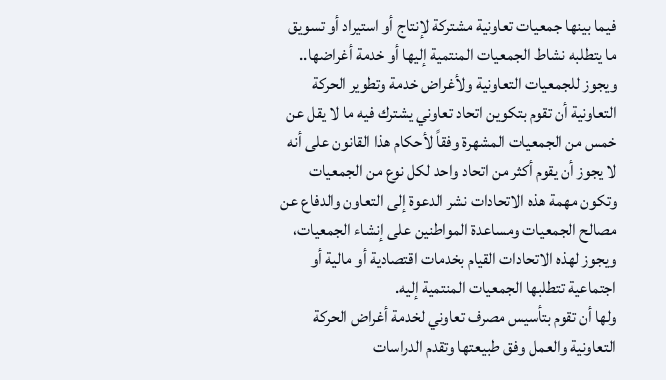فيما بينها جمعيات تعاونية مشتركة لإنتاج أو استيراد أو تسويق ما يتطلبه نشاط الجمعيات المنتمية إليها أو خدمة أغراضها.. ويجوز للجمعيات التعاونية ولأغراض خدمة وتطوير الحركة التعاونية أن تقوم بتكوين اتحاد تعاوني يشترك فيه ما لا يقل عن خمس من الجمعيات المشهرة وفقاً لأحكام هذا القانون على أنه لا يجوز أن يقوم أكثر من اتحاد واحد لكل نوع من الجمعيات وتكون مهمة هذه الاتحادات نشر الدعوة إلى التعاون والدفاع عن مصالح الجمعيات ومساعدة المواطنين على إنشاء الجمعيات، ويجوز لهذه الاتحادات القيام بخدمات اقتصادية أو مالية أو اجتماعية تتطلبها الجمعيات المنتمية إليه.
ولها أن تقوم بتأسيس مصرف تعاوني لخدمة أغراض الحركة التعاونية والعمل وفق طبيعتها وتقدم الدراسات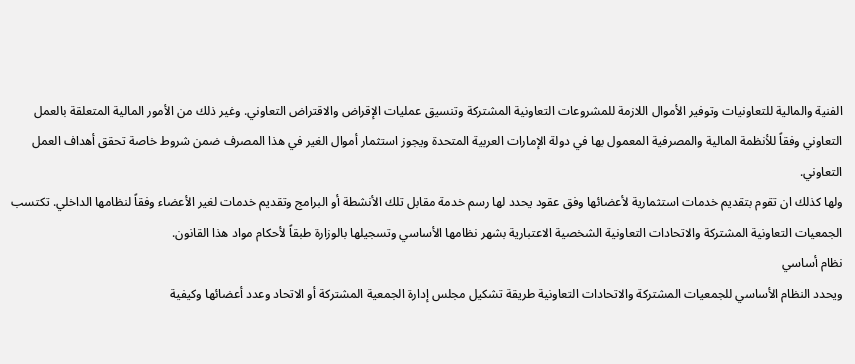الفنية والمالية للتعاونيات وتوفير الأموال اللازمة للمشروعات التعاونية المشتركة وتنسيق عمليات الإقراض والاقتراض التعاوني. وغير ذلك من الأمور المالية المتعلقة بالعمل التعاوني وفقاً للأنظمة المالية والمصرفية المعمول بها في دولة الإمارات العربية المتحدة ويجوز استثمار أموال الغير في هذا المصرف ضمن شروط خاصة تحقق أهداف العمل التعاوني.
ولها كذلك ان تقوم بتقديم خدمات استثمارية لأعضائها وفق عقود يحدد لها رسم خدمة مقابل تلك الأنشطة أو البرامج وتقديم خدمات لغير الأعضاء وفقاً لنظامها الداخلي. تكتسب الجمعيات التعاونية المشتركة والاتحادات التعاونية الشخصية الاعتبارية بشهر نظامها الأساسي وتسجيلها بالوزارة طبقاً لأحكام مواد هذا القانون.
نظام أساسي
ويحدد النظام الأساسي للجمعيات المشتركة والاتحادات التعاونية طريقة تشكيل مجلس إدارة الجمعية المشتركة أو الاتحاد وعدد أعضائها وكيفية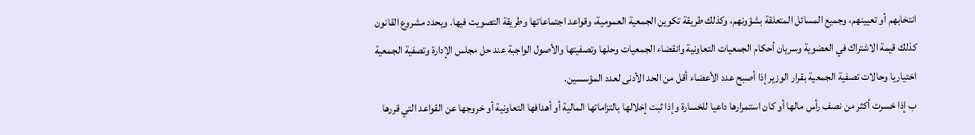انتخابهم أو تعيينهم، وجميع المسائل المتعلقة بشؤونهم، وكذلك طريقة تكوين الجمعية العمومية، وقواعد اجتماعاتها وطريقة التصويت فيها. ويحدد مشروع القانون كذلك قيمة الاشتراك في العضوية وسريان أحكام الجمعيات التعاونية وانقضاء الجمعيات وحلها وتصفيتها والأصول الواجبة عند حل مجلس الإدارة وتصفية الجمعية اختياريا وحالات تصفية الجمعية بقرار الوزير إذا أصبح عدد الأعضاء أقل من الحد الأدنى لعدد المؤسسين.
ب إذا خسرت أكثر من نصف رأس مالها أو كان استمرارها داعيا للخسارة وإذا ثبت إخلالها بالتزاماتها المالية أو أهدافها التعاونية أو خروجها عن القواعد التي قررها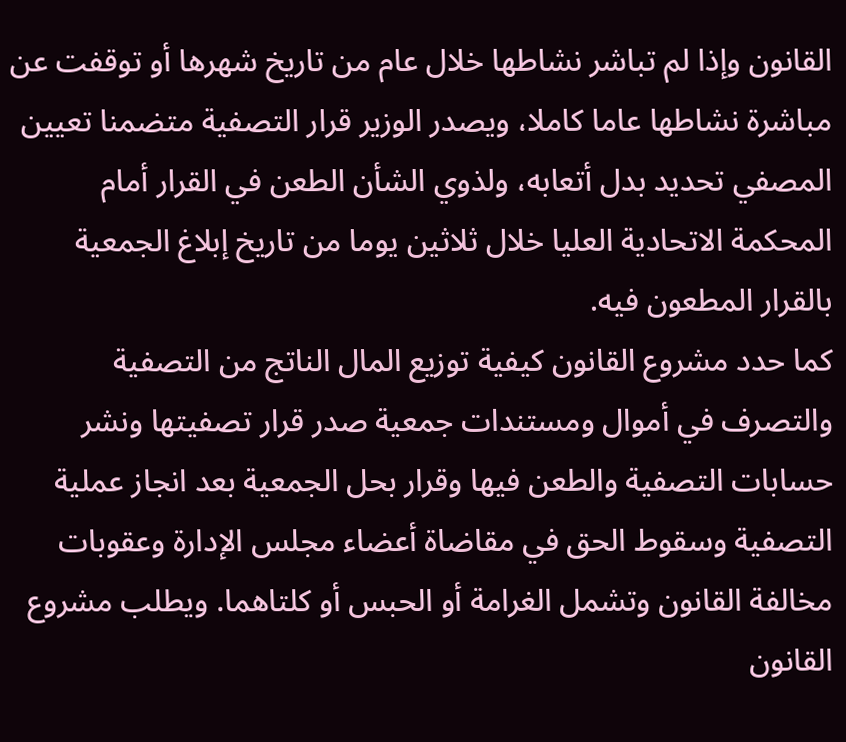القانون وإذا لم تباشر نشاطها خلال عام من تاريخ شهرها أو توقفت عن مباشرة نشاطها عاما كاملا، ويصدر الوزير قرار التصفية متضمنا تعيين المصفي تحديد بدل أتعابه، ولذوي الشأن الطعن في القرار أمام المحكمة الاتحادية العليا خلال ثلاثين يوما من تاريخ إبلاغ الجمعية بالقرار المطعون فيه.
كما حدد مشروع القانون كيفية توزيع المال الناتج من التصفية والتصرف في أموال ومستندات جمعية صدر قرار تصفيتها ونشر حسابات التصفية والطعن فيها وقرار بحل الجمعية بعد انجاز عملية التصفية وسقوط الحق في مقاضاة أعضاء مجلس الإدارة وعقوبات مخالفة القانون وتشمل الغرامة أو الحبس أو كلتاهما. ويطلب مشروع القانون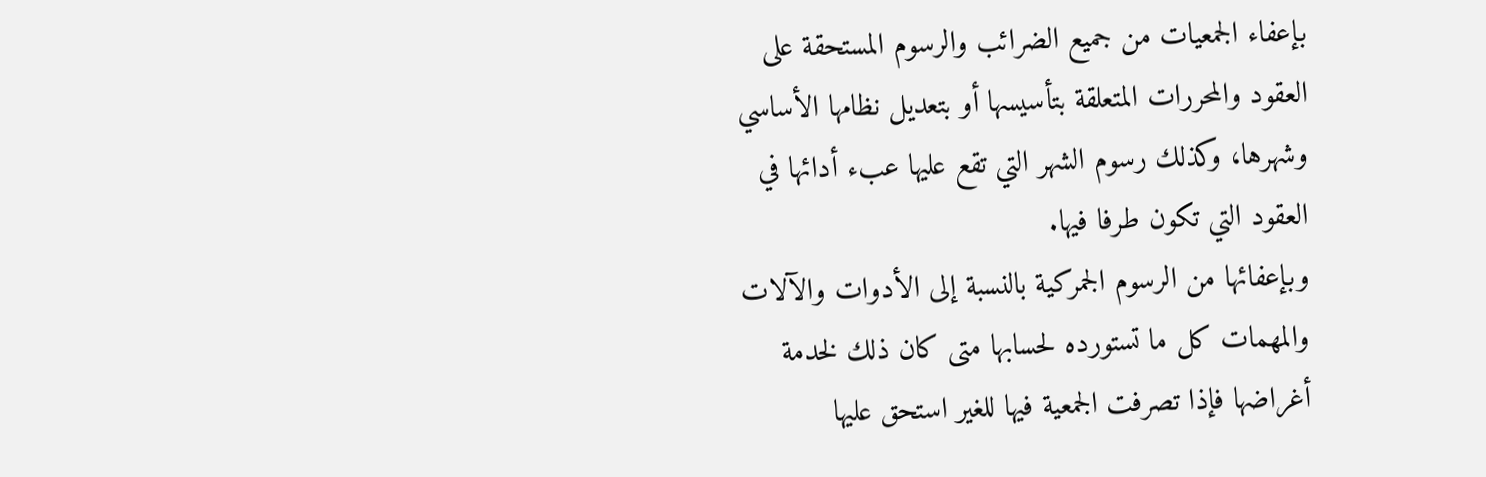بإعفاء الجمعيات من جميع الضرائب والرسوم المستحقة على العقود والمحررات المتعلقة بتأسيسها أو بتعديل نظامها الأساسي وشهرها، وكذلك رسوم الشهر التي تقع عليها عبء أدائها في العقود التي تكون طرفا فيها.
وبإعفائها من الرسوم الجمركية بالنسبة إلى الأدوات والآلات والمهمات كل ما تستورده لحسابها متى كان ذلك لخدمة أغراضها فإذا تصرفت الجمعية فيها للغير استحق عليها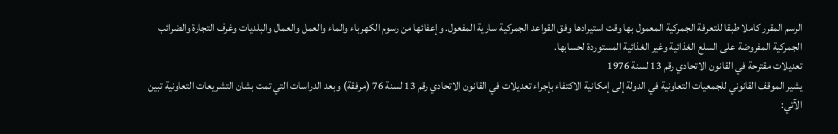الرسم المقرر كاملا طبقا للتعرفة الجمركية المعمول بها وقت استيرادها وفق القواعد الجمركية سارية المفعول. وإعفائها من رسوم الكهرباء والماء والعمل والعمال والبلديات وغرف التجارة والضرائب الجمركية المفروضة على السلع الغذائية وغير الغذائية المستوردة لحسابها.
تعديلات مقترحة في القانون الاتحادي رقم 13 لسنة 1976
يشير الموقف القانوني للجمعيات التعاونية في الدولة إلى إمكانية الاكتفاء بإجراء تعديلات في القانون الاتحادي رقم 13 لسنة 76 (مرفقة) وبعد الدراسات التي تمت بشان التشريعات التعاونية تبين الآتي: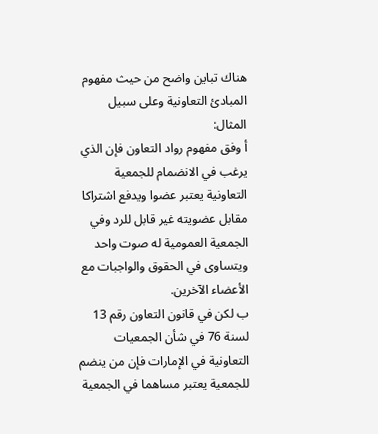هناك تباين واضح من حيث مفهوم المبادئ التعاونية وعلى سبيل المثال:
أ وفق مفهوم رواد التعاون فإن الذي يرغب في الانضمام للجمعية التعاونية يعتبر عضوا ويدفع اشتراكا مقابل عضويته غير قابل للرد وفي الجمعية العمومية له صوت واحد ويتساوى في الحقوق والواجبات مع الأعضاء الآخرين.
ب لكن في قانون التعاون رقم 13 لسنة 76 في شأن الجمعيات التعاونية في الإمارات فإن من ينضم للجمعية يعتبر مساهما في الجمعية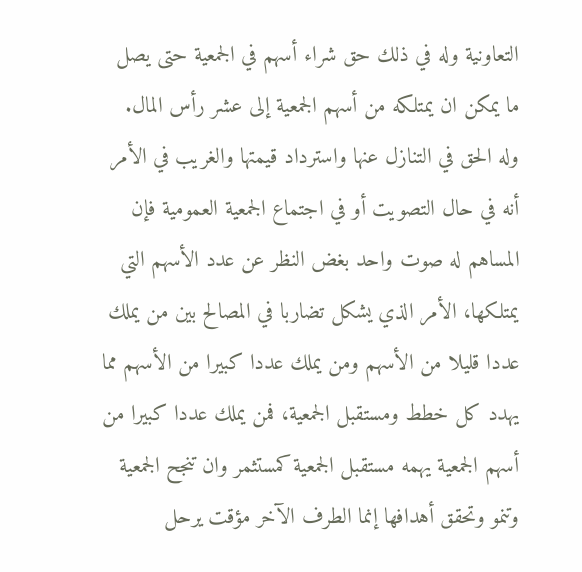التعاونية وله في ذلك حق شراء أسهم في الجمعية حتى يصل ما يمكن ان يمتلكه من أسهم الجمعية إلى عشر رأس المال.
وله الحق في التنازل عنها واسترداد قيمتها والغريب في الأمر أنه في حال التصويت أو في اجتماع الجمعية العمومية فإن المساهم له صوت واحد بغض النظر عن عدد الأسهم التي يمتلكها، الأمر الذي يشكل تضاربا في المصالح بين من يملك عددا قليلا من الأسهم ومن يملك عددا كبيرا من الأسهم مما يهدد كل خطط ومستقبل الجمعية، فمن يملك عددا كبيرا من أسهم الجمعية يهمه مستقبل الجمعية كمستثمر وان تنجح الجمعية وتنمو وتحقق أهدافها إنما الطرف الآخر مؤقت يرحل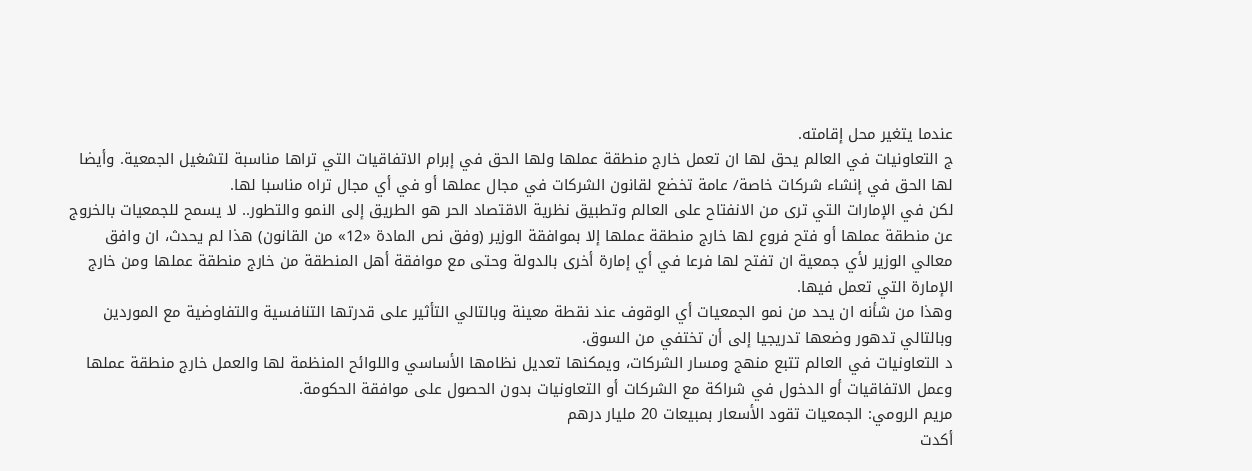عندما يتغير محل إقامته.
ج التعاونيات في العالم يحق لها ان تعمل خارج منطقة عملها ولها الحق في إبرام الاتفاقيات التي تراها مناسبة لتشغيل الجمعية. وأيضا لها الحق في إنشاء شركات خاصة/ عامة تخضع لقانون الشركات في مجال عملها أو في أي مجال تراه مناسبا لها.
لكن في الإمارات التي ترى من الانفتاح على العالم وتطبيق نظرية الاقتصاد الحر هو الطريق إلى النمو والتطور.. لا يسمح للجمعيات بالخروج عن منطقة عملها أو فتح فروع لها خارج منطقة عملها إلا بموافقة الوزير (وفق نص المادة «12» من القانون) هذا لم يحدث، ان وافق معالي الوزير لأي جمعية ان تفتح لها فرعا في أي إمارة أخرى بالدولة وحتى مع موافقة أهل المنطقة من خارج منطقة عملها ومن خارج الإمارة التي تعمل فيها.
وهذا من شأنه ان يحد من نمو الجمعيات أي الوقوف عند نقطة معينة وبالتالي التأثير على قدرتها التنافسية والتفاوضية مع الموردين وبالتالي تدهور وضعها تدريجيا إلى أن تختفي من السوق.
د التعاونيات في العالم تتبع منهج ومسار الشركات، ويمكنها تعديل نظامها الأساسي واللوائح المنظمة لها والعمل خارج منطقة عملها وعمل الاتفاقيات أو الدخول في شراكة مع الشركات أو التعاونيات بدون الحصول على موافقة الحكومة.
مريم الرومي: الجمعيات تقود الأسعار بمبيعات 20 مليار درهم
أكدت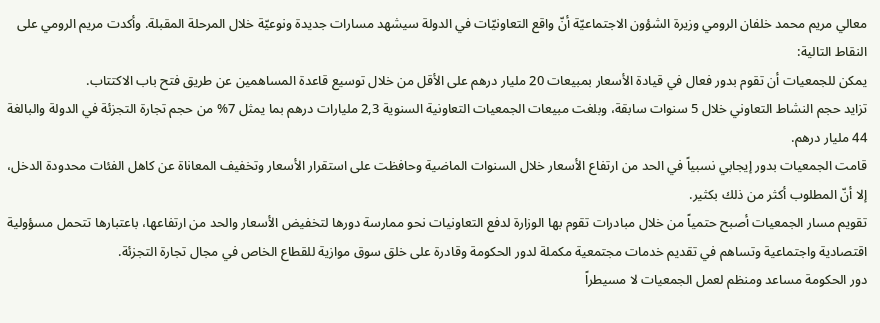معالي مريم محمد خلفان الرومي وزيرة الشؤون الاجتماعيّة أنّ واقع التعاونيّات في الدولة سيشهد مسارات جديدة ونوعيّة خلال المرحلة المقبلة. وأكدت مريم الرومي على النقاط التالية:
يمكن للجمعيات أن تقوم بدور فعال في قيادة الأسعار بمبيعات 20 مليار درهم على الأقل من خلال توسيع قاعدة المساهمين عن طريق فتح باب الاكتتاب.
تزايد حجم النشاط التعاوني خلال 5 سنوات سابقة، وبلغت مبيعات الجمعيات التعاونية السنوية 2,3 مليارات درهم بما يمثل 7% من حجم تجارة التجزئة في الدولة والبالغة 44 مليار درهم.
قامت الجمعيات بدور إيجابي نسبياً في الحد من ارتفاع الأسعار خلال السنوات الماضية وحافظت على استقرار الأسعار وتخفيف المعاناة عن كاهل الفئات محدودة الدخل، إلا أنّ المطلوب أكثر من ذلك بكثير.
تقويم مسار الجمعيات أصبح حتمياً من خلال مبادرات تقوم بها الوزارة لدفع التعاونيات نحو ممارسة دورها لتخفيض الأسعار والحد من ارتفاعها، باعتبارها تتحمل مسؤولية اقتصادية واجتماعية وتساهم في تقديم خدمات مجتمعية مكملة لدور الحكومة وقادرة على خلق سوق موازية للقطاع الخاص في مجال تجارة التجزئة.
دور الحكومة مساعد ومنظم لعمل الجمعيات لا مسيطراً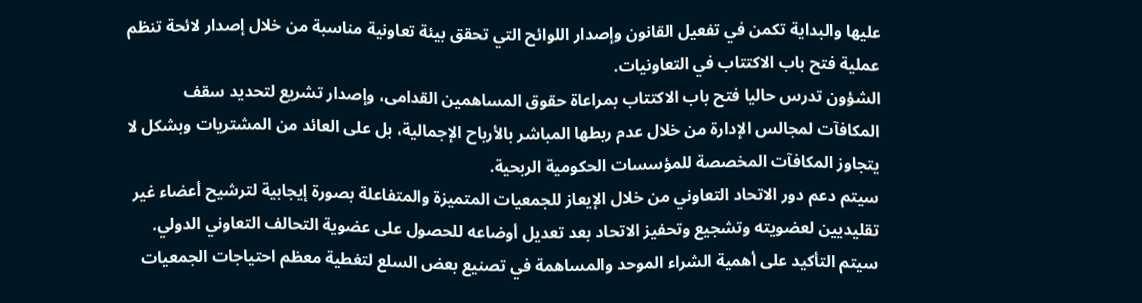عليها والبداية تكمن في تفعيل القانون وإصدار اللوائح التي تحقق بيئة تعاونية مناسبة من خلال إصدار لائحة تنظم عملية فتح باب الاكتتاب في التعاونيات.
الشؤون تدرس حاليا فتح باب الاكتتاب بمراعاة حقوق المساهمين القدامى، وإصدار تشريع لتحديد سقف المكافآت لمجالس الإدارة من خلال عدم ربطها المباشر بالأرباح الإجمالية، بل على العائد من المشتريات وبشكل لا يتجاوز المكافآت المخصصة للمؤسسات الحكومية الربحية.
سيتم دعم دور الاتحاد التعاوني من خلال الإيعاز للجمعيات المتميزة والمتفاعلة بصورة إيجابية لترشيح أعضاء غير تقليديين لعضويته وتشجيع وتحفيز الاتحاد بعد تعديل أوضاعه للحصول على عضوية التحالف التعاوني الدولي.
سيتم التأكيد على أهمية الشراء الموحد والمساهمة في تصنيع بعض السلع لتغطية معظم احتياجات الجمعيات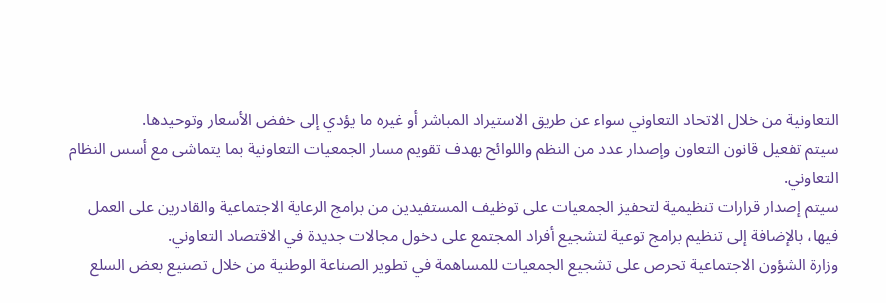التعاونية من خلال الاتحاد التعاوني سواء عن طريق الاستيراد المباشر أو غيره ما يؤدي إلى خفض الأسعار وتوحيدها.
سيتم تفعيل قانون التعاون وإصدار عدد من النظم واللوائح بهدف تقويم مسار الجمعيات التعاونية بما يتماشى مع أسس النظام التعاوني.
سيتم إصدار قرارات تنظيمية لتحفيز الجمعيات على توظيف المستفيدين من برامج الرعاية الاجتماعية والقادرين على العمل فيها، بالإضافة إلى تنظيم برامج توعية لتشجيع أفراد المجتمع على دخول مجالات جديدة في الاقتصاد التعاوني.
وزارة الشؤون الاجتماعية تحرص على تشجيع الجمعيات للمساهمة في تطوير الصناعة الوطنية من خلال تصنيع بعض السلع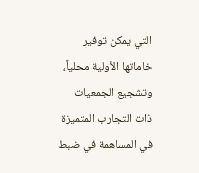التي يمكن توفير خاماتها الأولية محلياً، وتشجيع الجمعيات ذات التجارب المتميزة في المساهمة في ضبط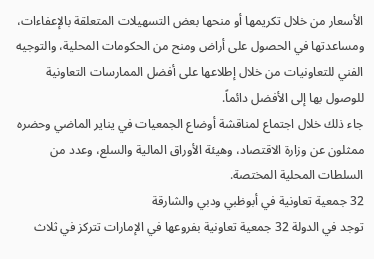الأسعار من خلال تكريمها أو منحها بعض التسهيلات المتعلقة بالإعفاءات، ومساعدتها في الحصول على أراض ومنح من الحكومات المحلية، والتوجيه الفني للتعاونيات من خلال إطلاعها على أفضل الممارسات التعاونية للوصول بها إلى الأفضل دائماً.
جاء ذلك خلال اجتماع لمناقشة أوضاع الجمعيات في يناير الماضي وحضره ممثلون عن وزارة الاقتصاد، وهيئة الأوراق المالية والسلع، وعدد من السلطات المحلية المختصة.
32 جمعية تعاونية في أبوظبي ودبي والشارقة
توجد في الدولة 32 جمعية تعاونية بفروعها في الإمارات تتركز في ثلاث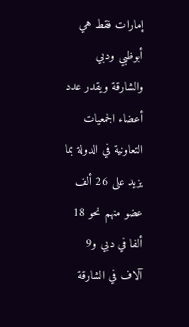إمارات فقط هي أبوظبي ودبي والشارقة ويقدر عدد أعضاء الجمعيات التعاونية في الدولة بما يزيد على 26 ألف عضو منهم نحو 18 ألفا في دبي و9 آلاف في الشارقة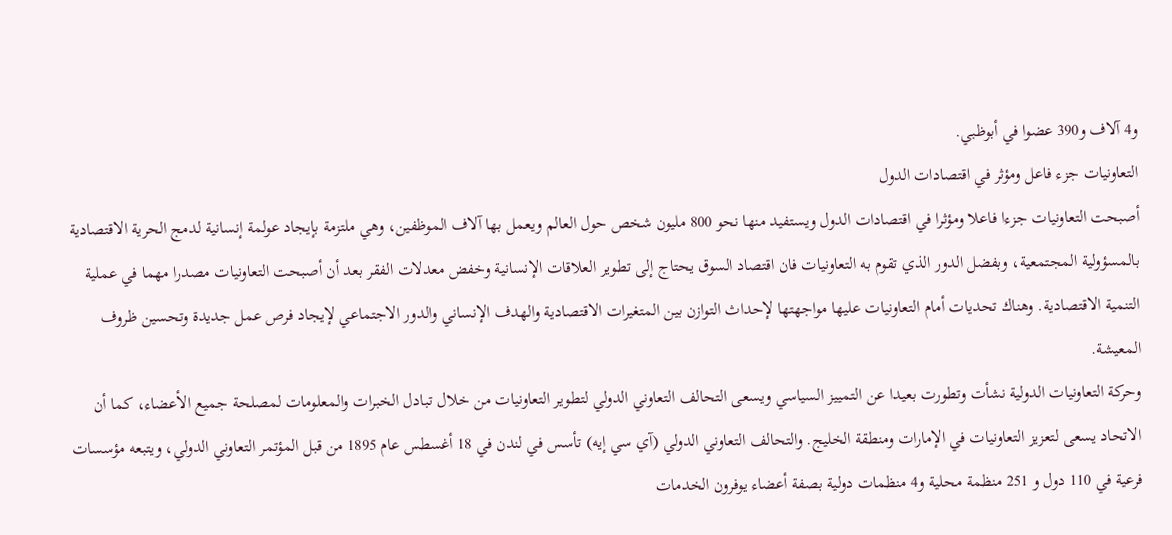و4 آلاف و390 عضوا في أبوظبي.
التعاونيات جزء فاعل ومؤثر في اقتصادات الدول
أصبحت التعاونيات جزءا فاعلا ومؤثرا في اقتصادات الدول ويستفيد منها نحو 800 مليون شخص حول العالم ويعمل بها آلاف الموظفين، وهي ملتزمة بإيجاد عولمة إنسانية لدمج الحرية الاقتصادية بالمسؤولية المجتمعية، وبفضل الدور الذي تقوم به التعاونيات فان اقتصاد السوق يحتاج إلى تطوير العلاقات الإنسانية وخفض معدلات الفقر بعد أن أصبحت التعاونيات مصدرا مهما في عملية التنمية الاقتصادية. وهناك تحديات أمام التعاونيات عليها مواجهتها لإحداث التوازن بين المتغيرات الاقتصادية والهدف الإنساني والدور الاجتماعي لإيجاد فرص عمل جديدة وتحسين ظروف المعيشة.
وحركة التعاونيات الدولية نشأت وتطورت بعيدا عن التمييز السياسي ويسعى التحالف التعاوني الدولي لتطوير التعاونيات من خلال تبادل الخبرات والمعلومات لمصلحة جميع الأعضاء، كما أن الاتحاد يسعى لتعزيز التعاونيات في الإمارات ومنطقة الخليج. والتحالف التعاوني الدولي (آي سي إيه) تأسس في لندن في 18 أغسطس عام 1895 من قبل المؤتمر التعاوني الدولي، ويتبعه مؤسسات فرعية في 110 دول و 251 منظمة محلية و4 منظمات دولية بصفة أعضاء يوفرون الخدمات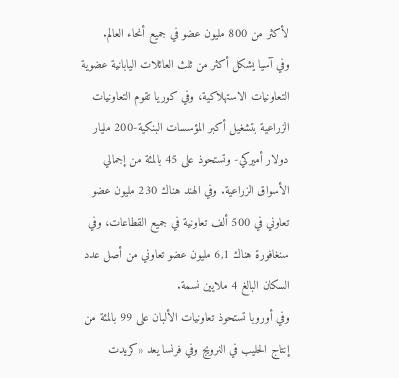لأكثر من 800 مليون عضو في جميع أنحاء العالم.
وفي آسيا يشكل أكثر من ثلث العائلات اليابانية عضوية التعاونيات الاستهلاكية، وفي كوريا تقوم التعاونيات الزراعية بتشغيل أكبر المؤسسات البنكية-200 مليار دولار أميركي- وتستحوذ على 45 بالمئة من إجمالي الأسواق الزراعية. وفي الهند هناك 230 مليون عضو تعاوني في 500 ألف تعاونية في جميع القطاعات، وفي سنغافورة هناك 6,1 مليون عضو تعاوني من أصل عدد السكان البالغ 4 ملايين نسمة.
وفي أوروبا تستحوذ تعاونيات الألبان على 99 بالمئة من إنتاج الحليب في النرويج وفي فرنسا يعد «كريدت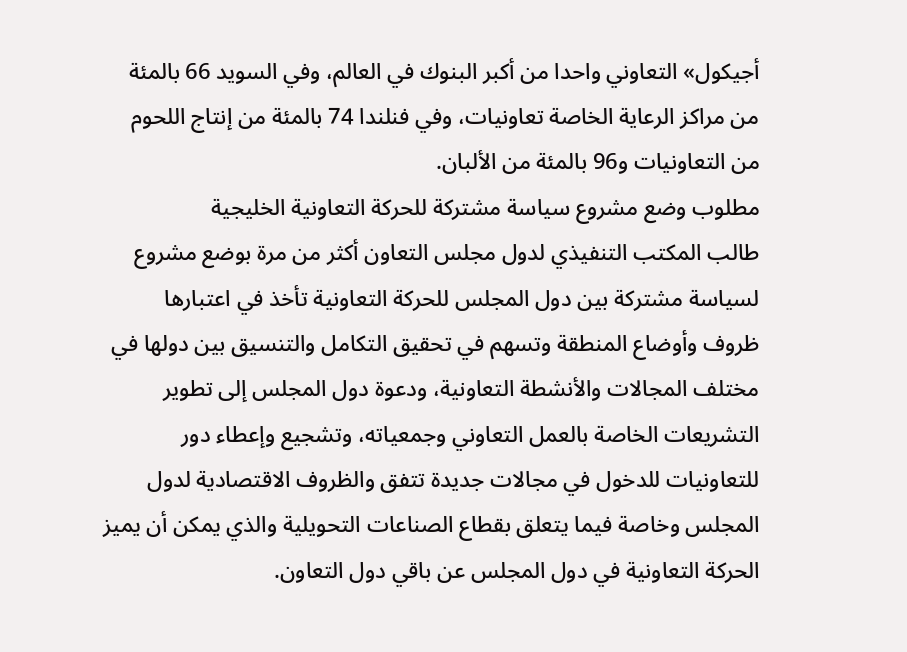أجيكول» التعاوني واحدا من أكبر البنوك في العالم، وفي السويد 66 بالمئة من مراكز الرعاية الخاصة تعاونيات، وفي فنلندا 74 بالمئة من إنتاج اللحوم من التعاونيات و96 بالمئة من الألبان.
مطلوب وضع مشروع سياسة مشتركة للحركة التعاونية الخليجية
طالب المكتب التنفيذي لدول مجلس التعاون أكثر من مرة بوضع مشروع لسياسة مشتركة بين دول المجلس للحركة التعاونية تأخذ في اعتبارها ظروف وأوضاع المنطقة وتسهم في تحقيق التكامل والتنسيق بين دولها في مختلف المجالات والأنشطة التعاونية، ودعوة دول المجلس إلى تطوير التشريعات الخاصة بالعمل التعاوني وجمعياته، وتشجيع وإعطاء دور للتعاونيات للدخول في مجالات جديدة تتفق والظروف الاقتصادية لدول المجلس وخاصة فيما يتعلق بقطاع الصناعات التحويلية والذي يمكن أن يميز الحركة التعاونية في دول المجلس عن باقي دول التعاون.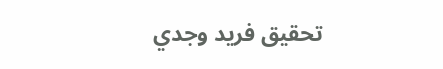تحقيق فريد وجدي